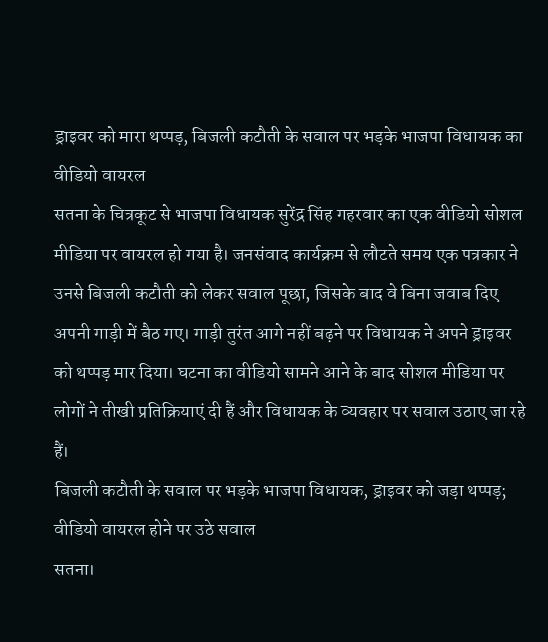ड्राइवर को मारा थप्पड़, बिजली कटौती के सवाल पर भड़के भाजपा विधायक का वीडियो वायरल
सतना के चित्रकूट से भाजपा विधायक सुरेंद्र सिंह गहरवार का एक वीडियो सोशल मीडिया पर वायरल हो गया है। जनसंवाद कार्यक्रम से लौटते समय एक पत्रकार ने उनसे बिजली कटौती को लेकर सवाल पूछा, जिसके बाद वे बिना जवाब दिए अपनी गाड़ी में बैठ गए। गाड़ी तुरंत आगे नहीं बढ़ने पर विधायक ने अपने ड्राइवर को थप्पड़ मार दिया। घटना का वीडियो सामने आने के बाद सोशल मीडिया पर लोगों ने तीखी प्रतिक्रियाएं दी हैं और विधायक के व्यवहार पर सवाल उठाए जा रहे हैं।
बिजली कटौती के सवाल पर भड़के भाजपा विधायक, ड्राइवर को जड़ा थप्पड़; वीडियो वायरल होने पर उठे सवाल
सतना।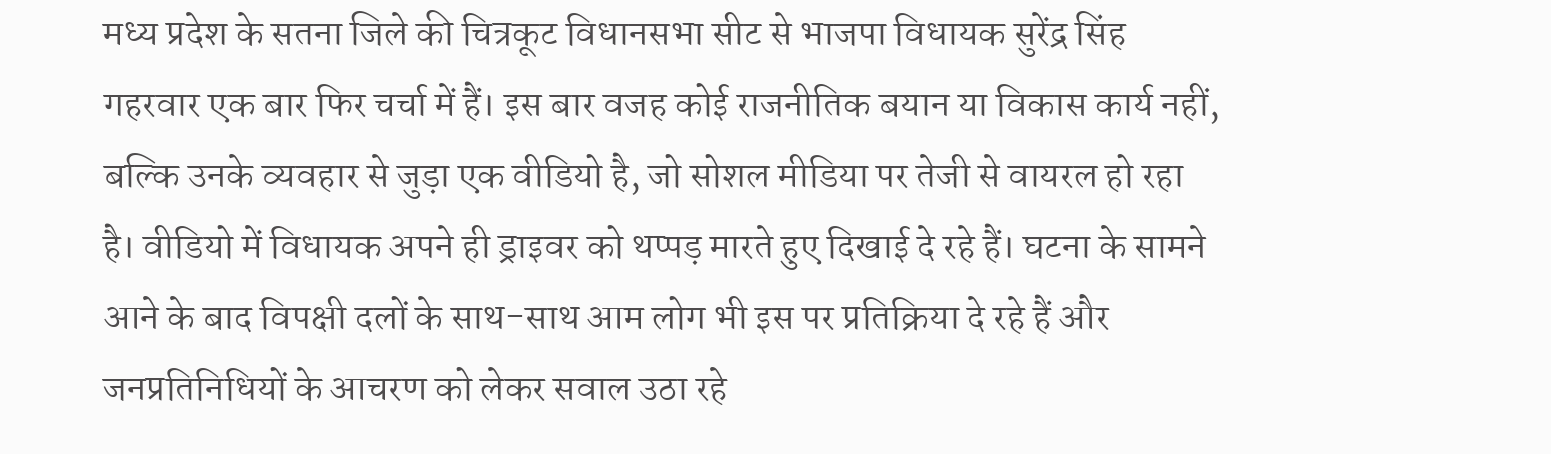मध्य प्रदेश के सतना जिले की चित्रकूट विधानसभा सीट से भाजपा विधायक सुरेंद्र सिंह गहरवार एक बार फिर चर्चा में हैं। इस बार वजह कोई राजनीतिक बयान या विकास कार्य नहीं, बल्कि उनके व्यवहार से जुड़ा एक वीडियो है, जो सोशल मीडिया पर तेजी से वायरल हो रहा है। वीडियो में विधायक अपने ही ड्राइवर को थप्पड़ मारते हुए दिखाई दे रहे हैं। घटना के सामने आने के बाद विपक्षी दलों के साथ-साथ आम लोग भी इस पर प्रतिक्रिया दे रहे हैं और जनप्रतिनिधियों के आचरण को लेकर सवाल उठा रहे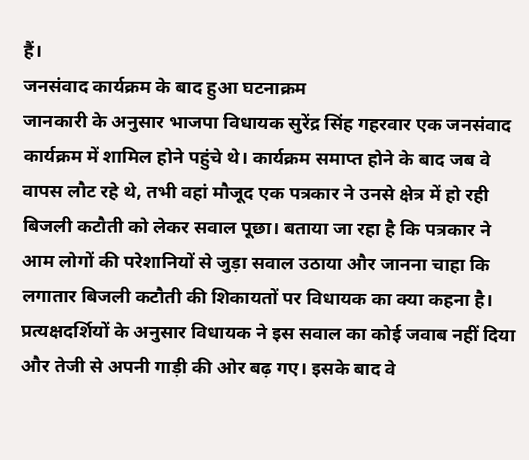हैं।
जनसंवाद कार्यक्रम के बाद हुआ घटनाक्रम
जानकारी के अनुसार भाजपा विधायक सुरेंद्र सिंह गहरवार एक जनसंवाद कार्यक्रम में शामिल होने पहुंचे थे। कार्यक्रम समाप्त होने के बाद जब वे वापस लौट रहे थे, तभी वहां मौजूद एक पत्रकार ने उनसे क्षेत्र में हो रही बिजली कटौती को लेकर सवाल पूछा। बताया जा रहा है कि पत्रकार ने आम लोगों की परेशानियों से जुड़ा सवाल उठाया और जानना चाहा कि लगातार बिजली कटौती की शिकायतों पर विधायक का क्या कहना है।
प्रत्यक्षदर्शियों के अनुसार विधायक ने इस सवाल का कोई जवाब नहीं दिया और तेजी से अपनी गाड़ी की ओर बढ़ गए। इसके बाद वे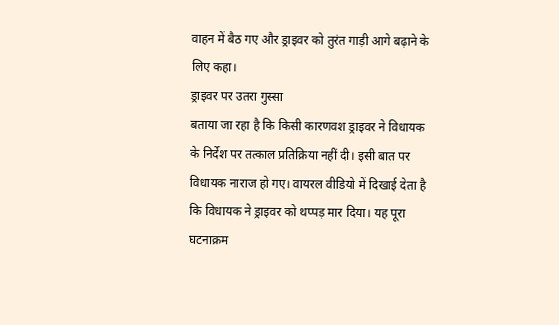वाहन में बैठ गए और ड्राइवर को तुरंत गाड़ी आगे बढ़ाने के लिए कहा।
ड्राइवर पर उतरा गुस्सा
बताया जा रहा है कि किसी कारणवश ड्राइवर ने विधायक के निर्देश पर तत्काल प्रतिक्रिया नहीं दी। इसी बात पर विधायक नाराज हो गए। वायरल वीडियो में दिखाई देता है कि विधायक ने ड्राइवर को थप्पड़ मार दिया। यह पूरा घटनाक्रम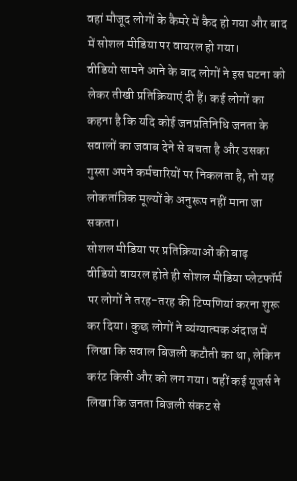वहां मौजूद लोगों के कैमरे में कैद हो गया और बाद में सोशल मीडिया पर वायरल हो गया।
वीडियो सामने आने के बाद लोगों ने इस घटना को लेकर तीखी प्रतिक्रियाएं दी हैं। कई लोगों का कहना है कि यदि कोई जनप्रतिनिधि जनता के सवालों का जवाब देने से बचता है और उसका गुस्सा अपने कर्मचारियों पर निकलता है, तो यह लोकतांत्रिक मूल्यों के अनुरूप नहीं माना जा सकता।
सोशल मीडिया पर प्रतिक्रियाओं की बाढ़
वीडियो वायरल होते ही सोशल मीडिया प्लेटफॉर्म पर लोगों ने तरह-तरह की टिप्पणियां करना शुरू कर दिया। कुछ लोगों ने व्यंग्यात्मक अंदाज में लिखा कि सवाल बिजली कटौती का था, लेकिन करंट किसी और को लग गया। वहीं कई यूजर्स ने लिखा कि जनता बिजली संकट से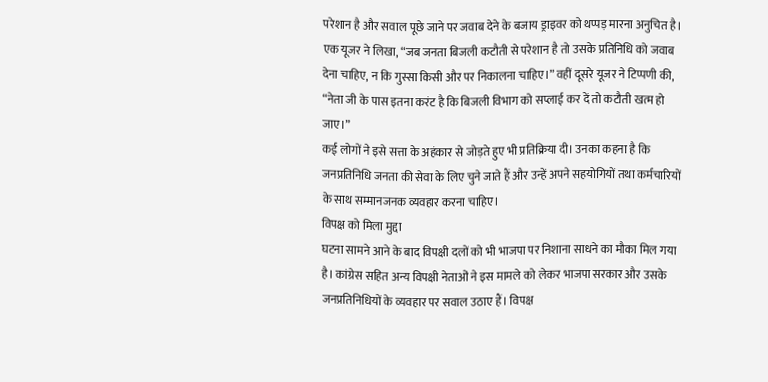परेशान है और सवाल पूछे जाने पर जवाब देने के बजाय ड्राइवर को थप्पड़ मारना अनुचित है।
एक यूजर ने लिखा, “जब जनता बिजली कटौती से परेशान है तो उसके प्रतिनिधि को जवाब देना चाहिए, न कि गुस्सा किसी और पर निकालना चाहिए।” वहीं दूसरे यूजर ने टिप्पणी की, “नेता जी के पास इतना करंट है कि बिजली विभाग को सप्लाई कर दें तो कटौती खत्म हो जाए।”
कई लोगों ने इसे सत्ता के अहंकार से जोड़ते हुए भी प्रतिक्रिया दी। उनका कहना है कि जनप्रतिनिधि जनता की सेवा के लिए चुने जाते हैं और उन्हें अपने सहयोगियों तथा कर्मचारियों के साथ सम्मानजनक व्यवहार करना चाहिए।
विपक्ष को मिला मुद्दा
घटना सामने आने के बाद विपक्षी दलों को भी भाजपा पर निशाना साधने का मौका मिल गया है। कांग्रेस सहित अन्य विपक्षी नेताओं ने इस मामले को लेकर भाजपा सरकार और उसके जनप्रतिनिधियों के व्यवहार पर सवाल उठाए हैं। विपक्ष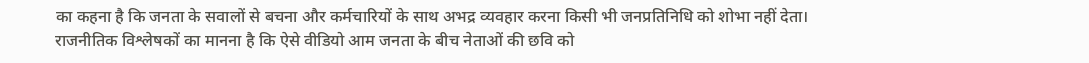का कहना है कि जनता के सवालों से बचना और कर्मचारियों के साथ अभद्र व्यवहार करना किसी भी जनप्रतिनिधि को शोभा नहीं देता।
राजनीतिक विश्लेषकों का मानना है कि ऐसे वीडियो आम जनता के बीच नेताओं की छवि को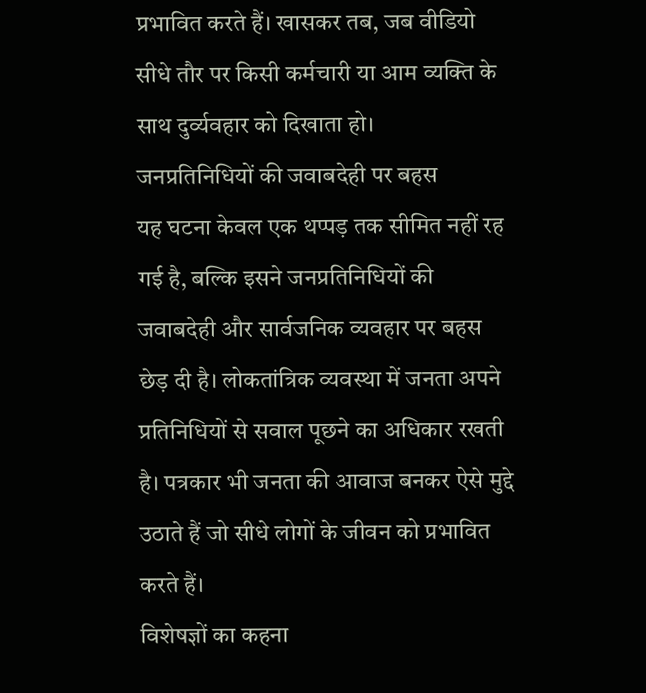प्रभावित करते हैं। खासकर तब, जब वीडियो सीधे तौर पर किसी कर्मचारी या आम व्यक्ति के साथ दुर्व्यवहार को दिखाता हो।
जनप्रतिनिधियों की जवाबदेही पर बहस
यह घटना केवल एक थप्पड़ तक सीमित नहीं रह गई है, बल्कि इसने जनप्रतिनिधियों की जवाबदेही और सार्वजनिक व्यवहार पर बहस छेड़ दी है। लोकतांत्रिक व्यवस्था में जनता अपने प्रतिनिधियों से सवाल पूछने का अधिकार रखती है। पत्रकार भी जनता की आवाज बनकर ऐसे मुद्दे उठाते हैं जो सीधे लोगों के जीवन को प्रभावित करते हैं।
विशेषज्ञों का कहना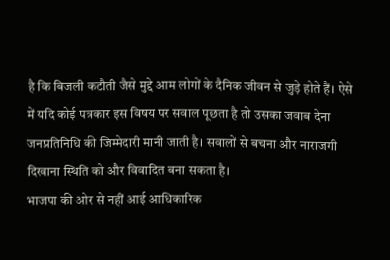है कि बिजली कटौती जैसे मुद्दे आम लोगों के दैनिक जीवन से जुड़े होते हैं। ऐसे में यदि कोई पत्रकार इस विषय पर सवाल पूछता है तो उसका जवाब देना जनप्रतिनिधि की जिम्मेदारी मानी जाती है। सवालों से बचना और नाराजगी दिखाना स्थिति को और विवादित बना सकता है।
भाजपा की ओर से नहीं आई आधिकारिक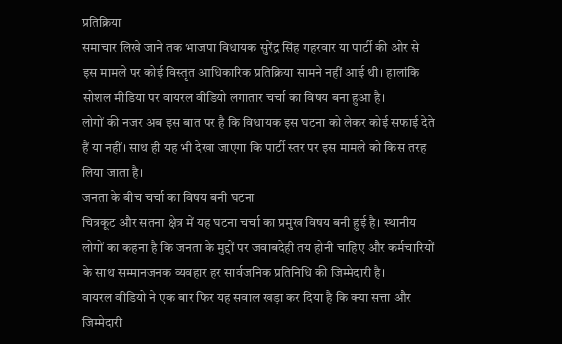प्रतिक्रिया
समाचार लिखे जाने तक भाजपा विधायक सुरेंद्र सिंह गहरवार या पार्टी की ओर से इस मामले पर कोई विस्तृत आधिकारिक प्रतिक्रिया सामने नहीं आई थी। हालांकि सोशल मीडिया पर वायरल वीडियो लगातार चर्चा का विषय बना हुआ है।
लोगों की नजर अब इस बात पर है कि विधायक इस घटना को लेकर कोई सफाई देते हैं या नहीं। साथ ही यह भी देखा जाएगा कि पार्टी स्तर पर इस मामले को किस तरह लिया जाता है।
जनता के बीच चर्चा का विषय बनी घटना
चित्रकूट और सतना क्षेत्र में यह घटना चर्चा का प्रमुख विषय बनी हुई है। स्थानीय लोगों का कहना है कि जनता के मुद्दों पर जवाबदेही तय होनी चाहिए और कर्मचारियों के साथ सम्मानजनक व्यवहार हर सार्वजनिक प्रतिनिधि की जिम्मेदारी है।
वायरल वीडियो ने एक बार फिर यह सवाल खड़ा कर दिया है कि क्या सत्ता और जिम्मेदारी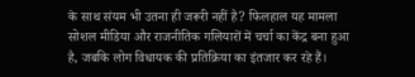के साथ संयम भी उतना ही जरूरी नहीं है? फिलहाल यह मामला सोशल मीडिया और राजनीतिक गलियारों में चर्चा का केंद्र बना हुआ है, जबकि लोग विधायक की प्रतिक्रिया का इंतजार कर रहे हैं।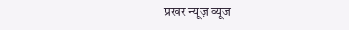प्रखर न्यूज़ व्यूज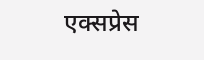एक्सप्रेस